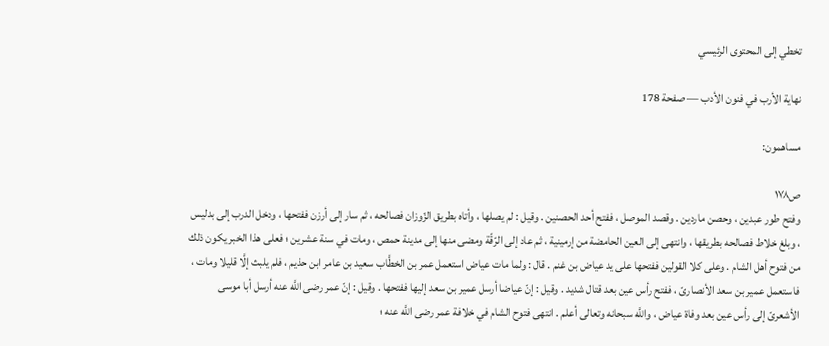تخطي إلى المحتوى الرئيسي

نهاية الأرب في فنون الأدب — صفحة 178

مساهمون:

ص١٧٨
وفتح طور عبدين ، وحصن ماردين . وقصد الموصل ، ففتح أحد الحصنين . وقيل : لم يصلها ، وأتاه بطريق الزّوزان فصالحه ، ثم سار إلى أرزن ففتحها ، ودخل الدرب إلى بدليس ، وبلغ خلاط فصالحه بطريقها ، وانتهى إلى العين الحامضة من إرمينية ، ثم عاد إلى الرّقّة ومضى منها إلى مدينة حمص ، ومات في سنة عشرين ؛ فعلى هذا الخبر يكون ذلك من فتوح أهل الشام . وعلى كلا القولين ففتحها على يد عياض بن غنم . قال : ولما مات عياض استعمل عمر بن الخطَّاب سعيد بن عامر ابن حذيم ، فلم يلبث إلَّا قليلا ومات ، فاستعمل عمير بن سعد الأنصارىّ ، ففتح رأس عين بعد قتال شديد . وقيل : إنّ عياضا أرسل عمير بن سعد إليها ففتحها . وقيل : إنّ عمر رضى اللَّه عنه أرسل أبا موسى الأشعرىّ إلى رأس عين بعد وفاة عياض ، واللَّه سبحانه وتعالى أعلم . انتهى فتوح الشام في خلافة عمر رضى اللَّه عنه ؛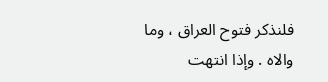فلنذكر فتوح العراق ، وما والاه . وإذا انتهت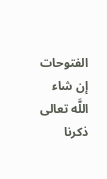الفتوحات إن شاء اللَّه تعالى ذكرنا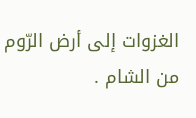الغزوات إلى أرض الرّوم من الشام .